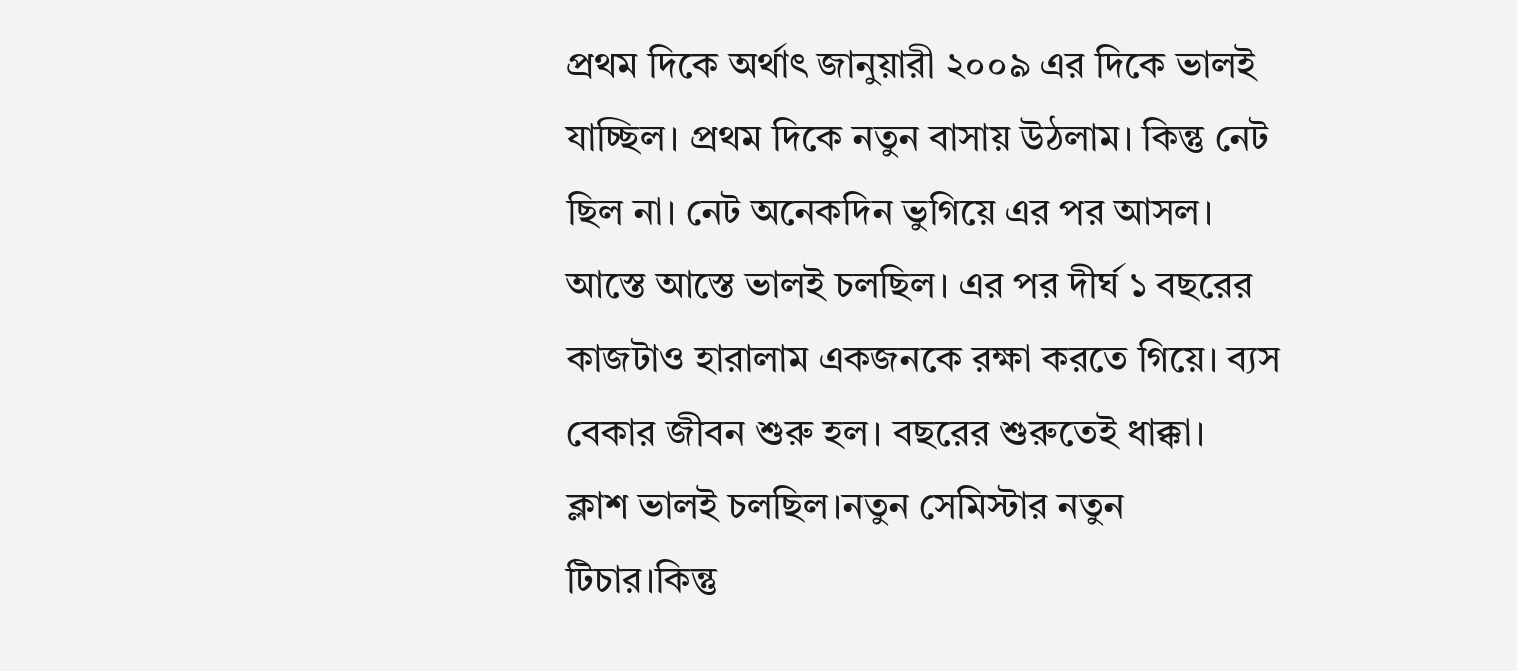প্রথম দিকে অর্থাৎ জানুয়ারী ২০০৯ এর দিকে ভালই যাচ্ছিল। প্রথম দিকে নতুন বাসায় উঠলাম। কিন্তু নেট ছিল না। নেট অনেকদিন ভুগিয়ে এর পর আসল। আস্তে আস্তে ভালই চলছিল। এর পর দীর্ঘ ১ বছরের কাজটাও হারালাম একজনকে রক্ষা করতে গিয়ে। ব্যস বেকার জীবন শুরু হল। বছরের শুরুতেই ধাক্কা।
ক্লাশ ভালই চলছিল।নতুন সেমিস্টার নতুন টিচার।কিন্তু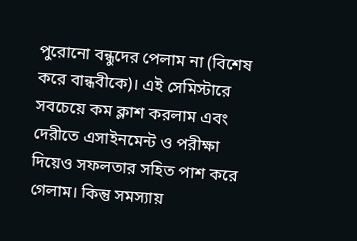পুরোনো বন্ধুদের পেলাম না (বিশেষ করে বান্ধবীকে)। এই সেমিস্টারে সবচেয়ে কম ক্লাশ করলাম এবং দেরীতে এসাইনমেন্ট ও পরীক্ষা দিয়েও সফলতার সহিত পাশ করে গেলাম। কিন্তু সমস্যায়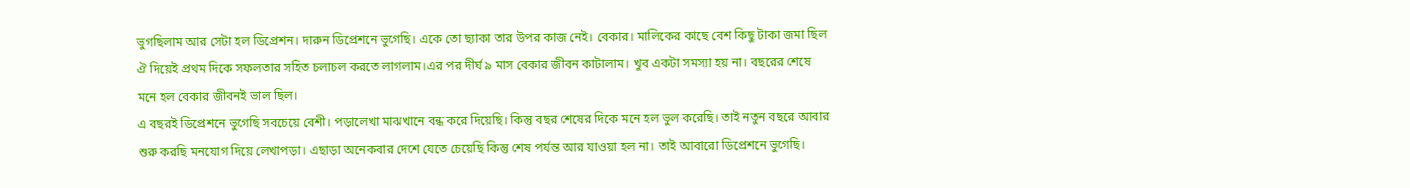ভুগছিলাম আর সেটা হল ডিপ্রেশন। দারুন ডিপ্রেশনে ভুগেছি। একে তো ছ্যাকা তার উপর কাজ নেই। বেকার। মালিকের কাছে বেশ কিছু টাকা জমা ছিল ঐ দিয়েই প্রথম দিকে সফলতার সহিত চলাচল করতে লাগলাম।এর পর দীর্ঘ ৯ মাস বেকার জীবন কাটালাম। খুব একটা সমস্যা হয় না। বছরের শেষে মনে হল বেকার জীবনই ভাল ছিল।
এ বছরই ডিপ্রেশনে ভুগেছি সবচেয়ে বেশী। পড়ালেখা মাঝখানে বন্ধ করে দিয়েছি। কিন্তু বছর শেষের দিকে মনে হল ভুল করেছি। তাই নতুন বছরে আবার শুরু করছি মনযোগ দিয়ে লেখাপড়া। এছাড়া অনেকবার দেশে যেতে চেয়েছি কিন্তু শেষ পর্যন্ত আর যাওয়া হল না। তাই আবারো ডিপ্রেশনে ভুগেছি।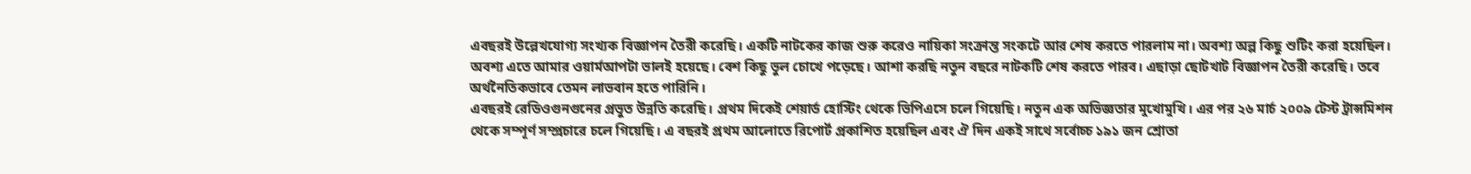এবছরই উল্লেখযোগ্য সংখ্যক বিজ্ঞাপন তৈরী করেছি। একটি নাটকের কাজ শুরু করেও নায়িকা সংক্রান্ত সংকটে আর শেষ করতে পারলাম না। অবশ্য অল্প কিছু শুটিং করা হয়েছিল। অবশ্য এতে আমার ওয়ার্মআপটা ভালই হয়েছে। বেশ কিছু ভুল চোখে পড়েছে। আশা করছি নতুন বছরে নাটকটি শেষ করতে পারব। এছাড়া ছোটখাট বিজ্ঞাপন তৈরী করেছি। তবে অর্থনৈতিকভাবে তেমন লাভবান হতে পারিনি।
এবছরই রেডিওগুনগুনের প্রভুত উন্নতি করেছি। প্রথম দিকেই শেয়ার্ড হোস্টিং থেকে ভিপিএসে চলে গিয়েছি। নতুন এক অভিজ্ঞতার মুখোমুখি। এর পর ২৬ মার্চ ২০০৯ টেস্ট ট্রান্সমিশন থেকে সম্পূর্ণ সম্প্রচারে চলে গিয়েছি। এ বছরই প্রথম আলোতে রিপোর্ট প্রকাশিত হয়েছিল এবং ঐ দিন একই সাথে সর্বোচ্চ ১৯১ জন শ্রোতা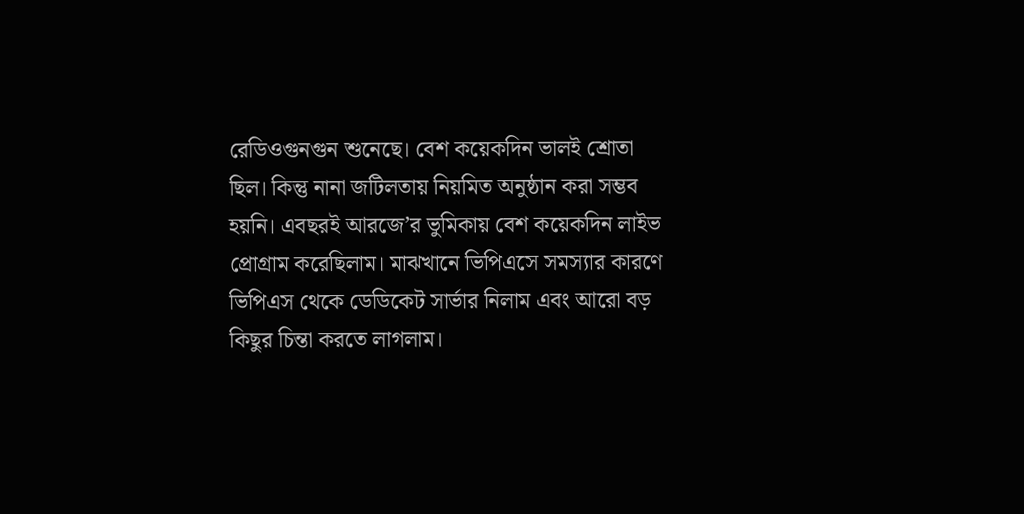রেডিওগুনগুন শুনেছে। বেশ কয়েকদিন ভালই শ্রোতা ছিল। কিন্তু নানা জটিলতায় নিয়মিত অনুষ্ঠান করা সম্ভব হয়নি। এবছরই আরজে’র ভুমিকায় বেশ কয়েকদিন লাইভ প্রোগ্রাম করেছিলাম। মাঝখানে ভিপিএসে সমস্যার কারণে ভিপিএস থেকে ডেডিকেট সার্ভার নিলাম এবং আরো বড় কিছুর চিন্তা করতে লাগলাম।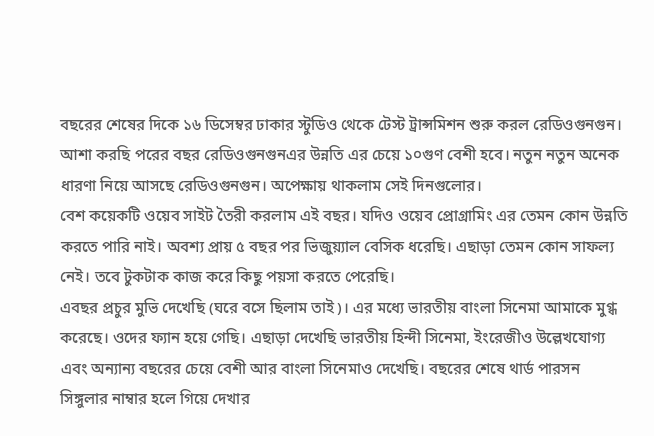বছরের শেষের দিকে ১৬ ডিসেম্বর ঢাকার স্টুডিও থেকে টেস্ট ট্রান্সমিশন শুরু করল রেডিওগুনগুন। আশা করছি পরের বছর রেডিওগুনগুনএর উন্নতি এর চেয়ে ১০গুণ বেশী হবে। নতুন নতুন অনেক ধারণা নিয়ে আসছে রেডিওগুনগুন। অপেক্ষায় থাকলাম সেই দিনগুলোর।
বেশ কয়েকটি ওয়েব সাইট তৈরী করলাম এই বছর। যদিও ওয়েব প্রোগ্রামিং এর তেমন কোন উন্নতি করতে পারি নাই। অবশ্য প্রায় ৫ বছর পর ভিজুয়্যাল বেসিক ধরেছি। এছাড়া তেমন কোন সাফল্য নেই। তবে টুকটাক কাজ করে কিছু পয়সা করতে পেরেছি।
এবছর প্রচুর মুভি দেখেছি (ঘরে বসে ছিলাম তাই)। এর মধ্যে ভারতীয় বাংলা সিনেমা আমাকে মুগ্ধ করেছে। ওদের ফ্যান হয়ে গেছি। এছাড়া দেখেছি ভারতীয় হিন্দী সিনেমা, ইংরেজীও উল্লেখযোগ্য এবং অন্যান্য বছরের চেয়ে বেশী আর বাংলা সিনেমাও দেখেছি। বছরের শেষে থার্ড পারসন সিঙ্গুলার নাম্বার হলে গিয়ে দেখার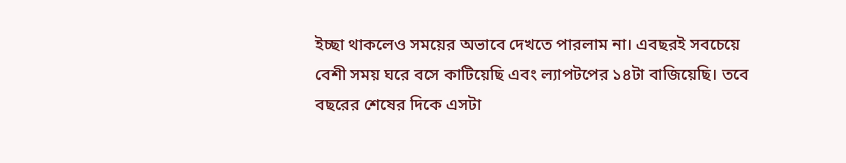ইচ্ছা থাকলেও সময়ের অভাবে দেখতে পারলাম না। এবছরই সবচেয়ে বেশী সময় ঘরে বসে কাটিয়েছি এবং ল্যাপটপের ১৪টা বাজিয়েছি। তবে বছরের শেষের দিকে এসটা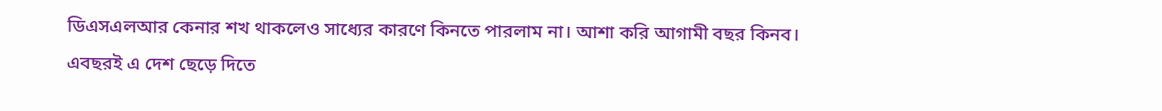ডিএসএলআর কেনার শখ থাকলেও সাধ্যের কারণে কিনতে পারলাম না। আশা করি আগামী বছর কিনব।
এবছরই এ দেশ ছেড়ে দিতে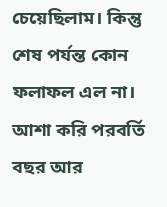চেয়েছিলাম। কিন্তু শেষ পর্যন্ত কোন ফলাফল এল না। আশা করি পরবর্তি বছর আর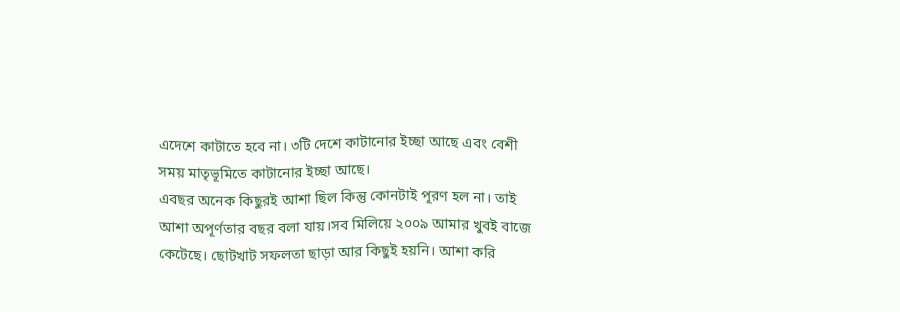এদেশে কাটাতে হবে না। ৩টি দেশে কাটানোর ইচ্ছা আছে এবং বেশী সময় মাতৃভূমিতে কাটানোর ইচ্ছা আছে।
এবছর অনেক কিছুরই আশা ছিল কিন্তু কোনটাই পূরণ হল না। তাই আশা অপূর্ণতার বছর বলা যায়।সব মিলিয়ে ২০০৯ আমার খুবই বাজে কেটেছে। ছোটখাট সফলতা ছাড়া আর কিছুই হয়নি। আশা করি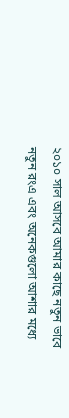২০১০ সাল আসবে আমার কাছে নতুন ভাবে নতুন রংএ এবং অনেকগুলো আশার মধ্যে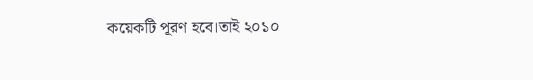কয়েকটি পূরণ হবে।তাই ২০১০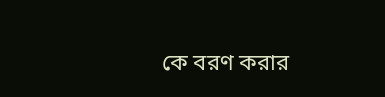কে বরণ করার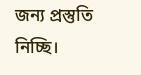জন্য প্রস্তুতি নিচ্ছি।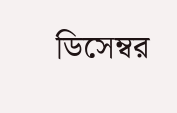ডিসেম্বর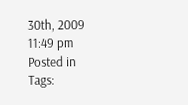30th, 2009
11:49 pm
Posted in
Tags: